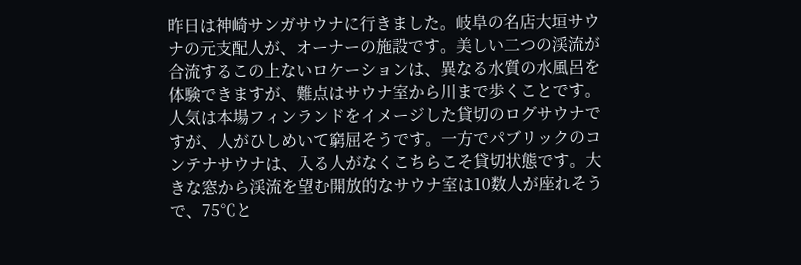昨日は神崎サンガサウナに行きました。岐阜の名店大垣サウナの元支配人が、オーナーの施設です。美しい二つの渓流が合流するこの上ないロケーションは、異なる水質の水風呂を体験できますが、難点はサウナ室から川まで歩くことです。人気は本場フィンランドをイメージした貸切のログサウナですが、人がひしめいて窮屈そうです。一方でパブリックのコンテナサウナは、入る人がなくこちらこそ貸切状態です。大きな窓から渓流を望む開放的なサウナ室は10数人が座れそうで、75℃と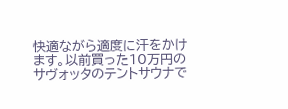快適ながら適度に汗をかけます。以前買った10万円のサヴォッタのテントサウナで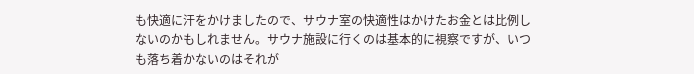も快適に汗をかけましたので、サウナ室の快適性はかけたお金とは比例しないのかもしれません。サウナ施設に行くのは基本的に視察ですが、いつも落ち着かないのはそれが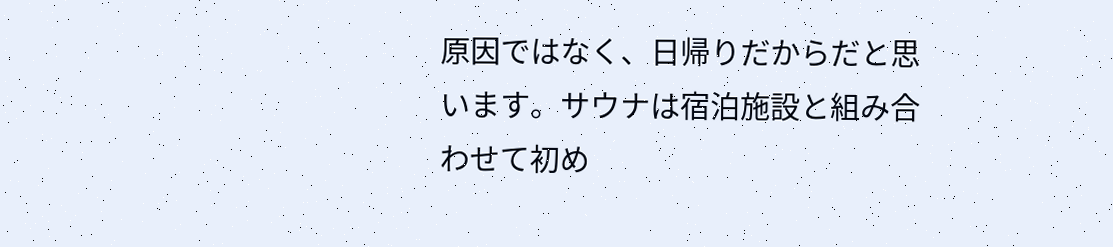原因ではなく、日帰りだからだと思います。サウナは宿泊施設と組み合わせて初め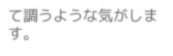て調うような気がします。